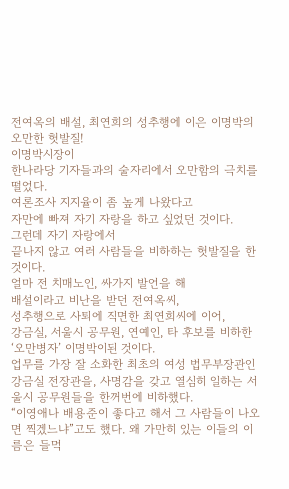전여옥의 배설, 최연희의 성추행에 이은 이명박의 오만한 헛발질!
이명박시장이
한나라당 기자들과의 술자리에서 오만함의 극치를 떨었다.
여론조사 지지율이 좀 높게 나왔다고
자만에 빠져 자기 자랑을 하고 싶었던 것이다.
그런데 자기 자랑에서
끝나지 않고 여러 사람들을 비하하는 헛발질을 한 것이다.
얼마 전 치매노인, 싸가지 발언을 해
배설이라고 비난을 받던 전여옥씨,
성추행으로 사퇴에 직면한 최연희씨에 이어,
강금실, 서울시 공무원, 연예인, 타 후보를 비하한 ‘오만병자’ 이명박이된 것이다.
업무를 가장 잘 소화한 최초의 여성 법무부장관인 강금실 전장관을, 사명감을 갖고 열심히 일하는 서울시 공무원들을 한꺼번에 비하했다.
“이영애나 배용준이 좋다고 해서 그 사람들이 나오면 찍겠느냐”고도 했다. 왜 가만히 있는 이들의 이름은 들먹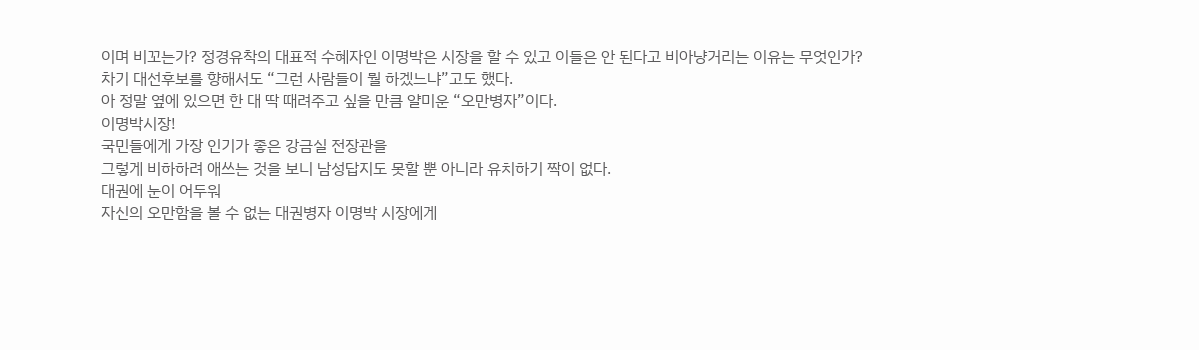이며 비꼬는가? 정경유착의 대표적 수혜자인 이명박은 시장을 할 수 있고 이들은 안 된다고 비아냥거리는 이유는 무엇인가?
차기 대선후보를 향해서도 “그런 사람들이 뭘 하겠느냐”고도 했다.
아 정말 옆에 있으면 한 대 딱 때려주고 싶을 만큼 얄미운 “오만병자”이다.
이명박시장!
국민들에게 가장 인기가 좋은 강금실 전장관을
그렇게 비하하려 애쓰는 것을 보니 남성답지도 못할 뿐 아니라 유치하기 짝이 없다.
대권에 눈이 어두워
자신의 오만함을 볼 수 없는 대권병자 이명박 시장에게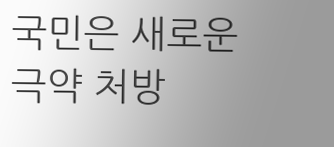국민은 새로운 극약 처방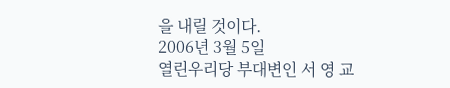을 내릴 것이다.
2006년 3월 5일
열린우리당 부대변인 서 영 교